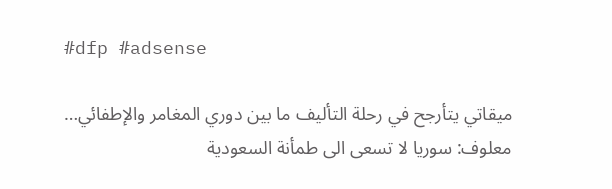#dfp #adsense

ميقاتي يتأرجح في رحلة التأليف ما بين دوري المغامر والإطفائي… معلوف: سوريا لا تسعى الى طمأنة السعودية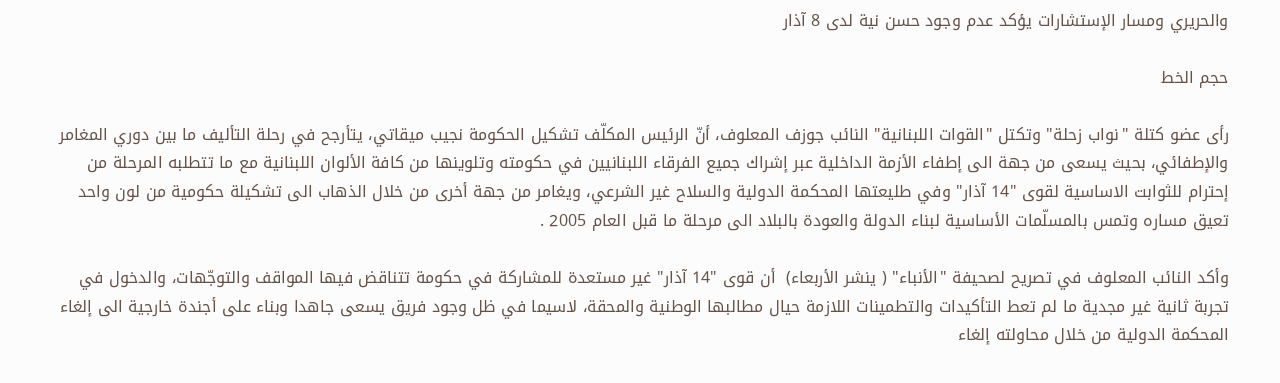والحريري ومسار الإستشارات يؤكد عدم وجود حسن نية لدى 8 آذار

حجم الخط

رأى عضو كتلة "نواب زحلة" وتكتل "القوات اللبنانية" النائب جوزف المعلوف، أنّ الرئيس المكلّف تشكيل الحكومة نجيب ميقاتي، يتأرجح في رحلة التأليف ما بين دوري المغامر والإطفائي، بحيث يسعى من جهة الى إطفاء الأزمة الداخلية عبر إشراك جميع الفرقاء اللبنانيين في حكومته وتلوينها من كافة الألوان اللبنانية مع ما تتطلبه المرحلة من إحترام للثوابت الاساسية لقوى "14 آذار" وفي طليعتها المحكمة الدولية والسلاح غير الشرعي، ويغامر من جهة أخرى من خلال الذهاب الى تشكيلة حكومية من لون واحد تعيق مساره وتمس بالمسلّمات الأساسية لبناء الدولة والعودة بالبلاد الى مرحلة ما قبل العام 2005 .

وأكد النائب المعلوف في تصريح لصحيفة "الأنباء" ( ينشر الأربعاء)  أن قوى "14 آذار" غير مستعدة للمشاركة في حكومة تتناقض فيها المواقف والتوجّهات، والدخول في تجربة ثانية غير مجدية ما لم تعط التأكيدات والتطمينات اللازمة حيال مطالبها الوطنية والمحقة، لاسيما في ظل وجود فريق يسعى جاهدا وبناء على أجندة خارجية الى إلغاء المحكمة الدولية من خلال محاولته إلغاء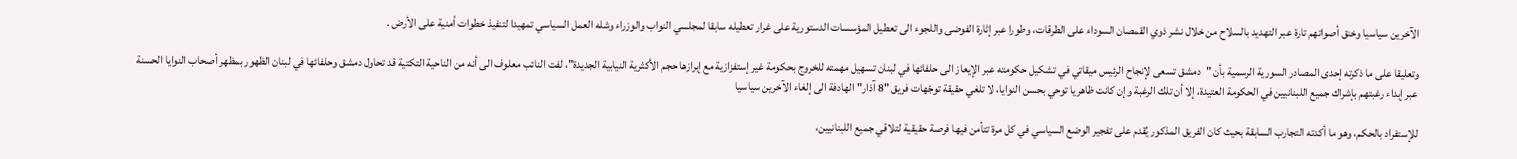الآخرين سياسيا وخنق أصواتهم تارة عبر التهديد بالسلاح من خلال نشر ذوي القمصان السوداء على الطرقات، وطورا عبر إثارة الفوضى واللجوء الى تعطيل المؤسسات الدستورية على غرار تعطيله سابقا لمجلسي النواب والوزراء وشله العمل السياسي تمهيدا لتنفيذ خطوات أمنية على الأرض .

وتعليقا على ما ذكرته إحدى المصادر السورية الرسمية بأن "دمشق تسعى لإنجاح الرئيس ميقاتي في تشكيل حكومته عبر الإيعاز الى حلفائها في لبنان تسهيل مهمته للخروج بحكومة غير إستفزازية مع إبرازها حجم الأكثرية النيابية الجديدة"، لفت النائب معلوف الى أنه من الناحية التكتية قد تحاول دمشق وحلفائها في لبنان الظهور بمظهر أصحاب النوايا الحسنة عبر إبداء رغبتهم بإشراك جميع اللبنانيين في الحكومة العتيدة، إلا أن تلك الرغبة وإن كانت ظاهريا توحي بحسن النوايا، لا تلغي حقيقة توجّهات فريق "8 آذار" الهادفة الى إلغاء الآخرين سياسيا

للإستفراد بالحكم، وهو ما أكدته التجارب السابقة بحيث كان الفريق المذكور يُقدم على تفجير الوضع السياسي في كل مرة تتأمن فيها فرصة حقيقية لتلاقي جميع اللبنانيين،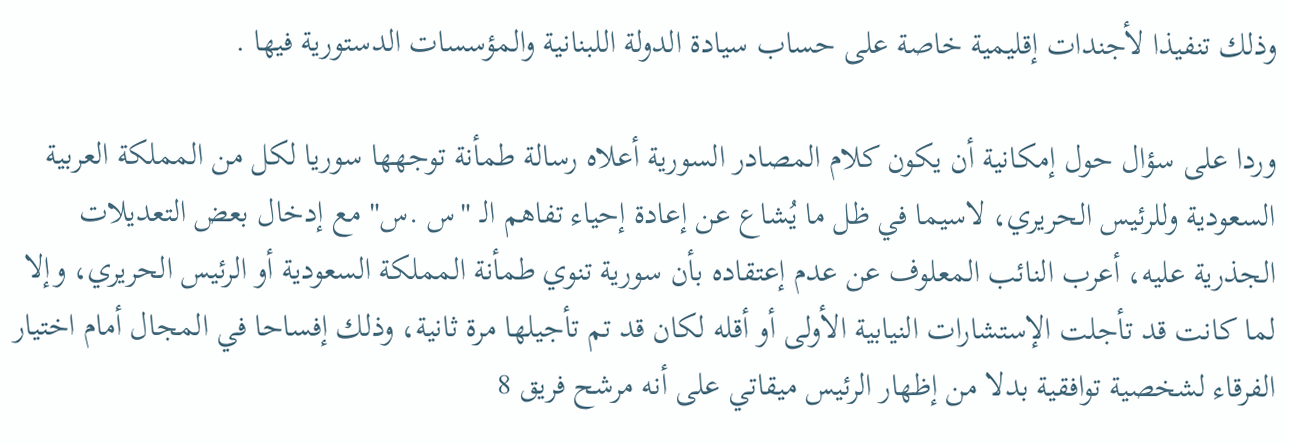وذلك تنفيذا لأجندات إقليمية خاصة على حساب سيادة الدولة اللبنانية والمؤسسات الدستورية فيها .

وردا على سؤال حول إمكانية أن يكون كلام المصادر السورية أعلاه رسالة طمأنة توجهها سوريا لكل من المملكة العربية السعودية وللرئيس الحريري، لاسيما في ظل ما يُشاع عن إعادة إحياء تفاهم الـ "س .س" مع إدخال بعض التعديلات الجذرية عليه، أعرب النائب المعلوف عن عدم إعتقاده بأن سورية تنوي طمأنة المملكة السعودية أو الرئيس الحريري، وإلا لما كانت قد تأجلت الإستشارات النيابية الأولى أو أقله لكان قد تم تأجيلها مرة ثانية، وذلك إفساحا في المجال أمام اختيار الفرقاء لشخصية توافقية بدلا من إظهار الرئيس ميقاتي على أنه مرشح فريق 8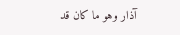آذار وهو ما كان قد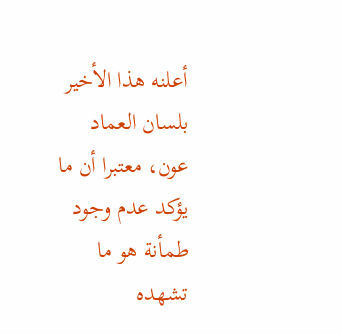أعلنه هذا الأخير بلسان العماد عون، معتبرا أن ما يؤكد عدم وجود طمأنة هو ما تشهده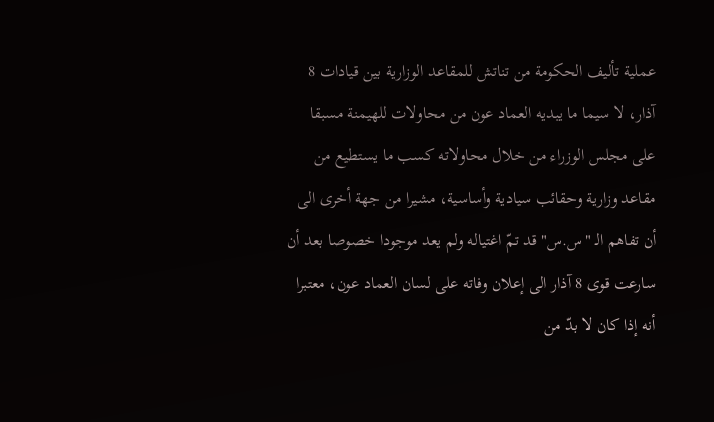عملية تأليف الحكومة من تناتش للمقاعد الوزارية بين قيادات 8 آذار، لا سيما ما يبديه العماد عون من محاولات للهيمنة مسبقا على مجلس الوزراء من خلال محاولاته كسب ما يستطيع من مقاعد وزارية وحقائب سيادية وأساسية، مشيرا من جهة أخرى الى أن تفاهم الـ "س.س" قد تمّ اغتياله ولم يعد موجودا خصوصا بعد أن سارعت قوى 8 آذار الى إعلان وفاته على لسان العماد عون، معتبرا أنه إذا كان لا بدّ من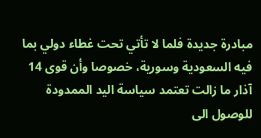مبادرة جديدة فلما لا تأتي تحت غطاء دولي بما فيه السعودية وسورية، خصوصا وأن قوى 14 آذار ما زالت تعتمد سياسة اليد الممدودة للوصول الى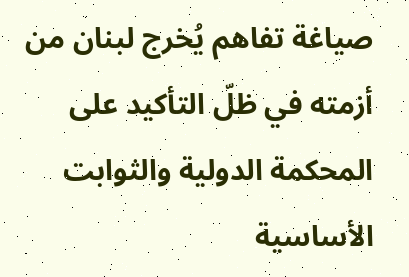صياغة تفاهم يُخرج لبنان من أزمته في ظلّ التأكيد على المحكمة الدولية والثوابت الأساسية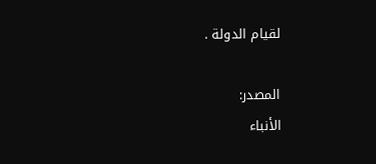لقيام الدولة .

المصدر:
الأنباء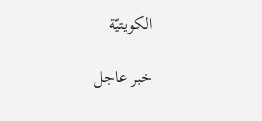الكويتيّة

خبر عاجل